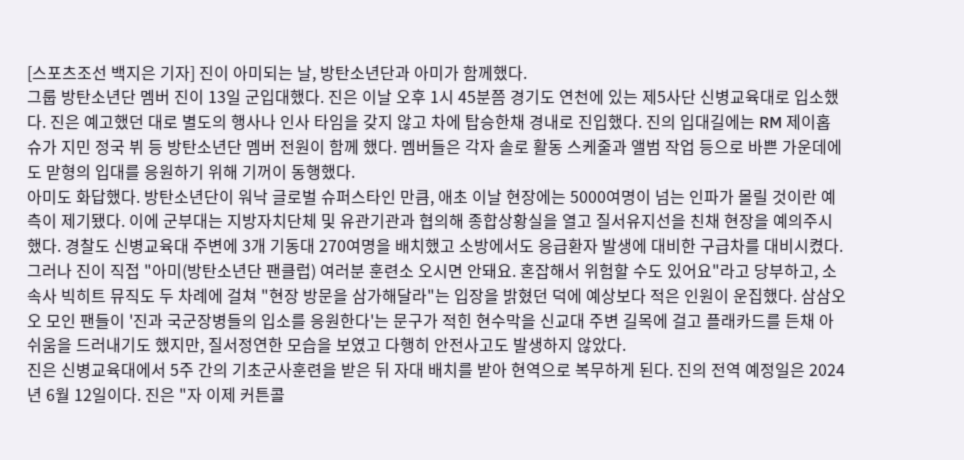[스포츠조선 백지은 기자] 진이 아미되는 날, 방탄소년단과 아미가 함께했다.
그룹 방탄소년단 멤버 진이 13일 군입대했다. 진은 이날 오후 1시 45분쯤 경기도 연천에 있는 제5사단 신병교육대로 입소했다. 진은 예고했던 대로 별도의 행사나 인사 타임을 갖지 않고 차에 탑승한채 경내로 진입했다. 진의 입대길에는 RM 제이홉 슈가 지민 정국 뷔 등 방탄소년단 멤버 전원이 함께 했다. 멤버들은 각자 솔로 활동 스케줄과 앨범 작업 등으로 바쁜 가운데에도 맏형의 입대를 응원하기 위해 기꺼이 동행했다.
아미도 화답했다. 방탄소년단이 워낙 글로벌 슈퍼스타인 만큼, 애초 이날 현장에는 5000여명이 넘는 인파가 몰릴 것이란 예측이 제기됐다. 이에 군부대는 지방자치단체 및 유관기관과 협의해 종합상황실을 열고 질서유지선을 친채 현장을 예의주시했다. 경찰도 신병교육대 주변에 3개 기동대 270여명을 배치했고 소방에서도 응급환자 발생에 대비한 구급차를 대비시켰다.
그러나 진이 직접 "아미(방탄소년단 팬클럽) 여러분 훈련소 오시면 안돼요. 혼잡해서 위험할 수도 있어요"라고 당부하고, 소속사 빅히트 뮤직도 두 차례에 걸쳐 "현장 방문을 삼가해달라"는 입장을 밝혔던 덕에 예상보다 적은 인원이 운집했다. 삼삼오오 모인 팬들이 '진과 국군장병들의 입소를 응원한다'는 문구가 적힌 현수막을 신교대 주변 길목에 걸고 플래카드를 든채 아쉬움을 드러내기도 했지만, 질서정연한 모습을 보였고 다행히 안전사고도 발생하지 않았다.
진은 신병교육대에서 5주 간의 기초군사훈련을 받은 뒤 자대 배치를 받아 현역으로 복무하게 된다. 진의 전역 예정일은 2024년 6월 12일이다. 진은 "자 이제 커튼콜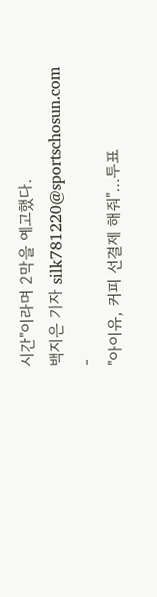시간"이라며 2막을 예고했다.
백지은 기자 silk781220@sportschosun.com
-
"아이유, 커피 선결제 해줘"…투표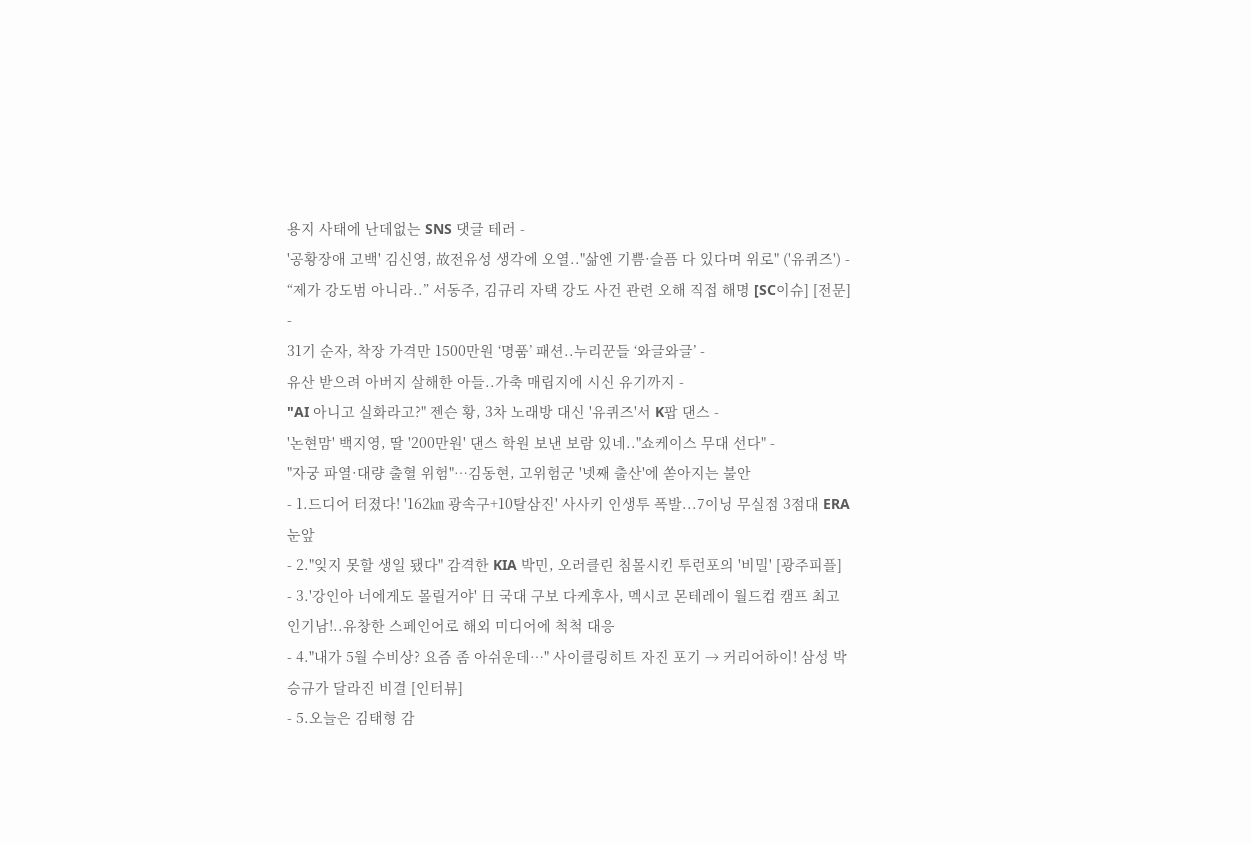용지 사태에 난데없는 SNS 댓글 테러 -
'공황장애 고백' 김신영, 故전유성 생각에 오열.."삶엔 기쁨·슬픔 다 있다며 위로" ('유퀴즈') -
“제가 강도범 아니라..” 서동주, 김규리 자택 강도 사건 관련 오해 직접 해명 [SC이슈] [전문] -
31기 순자, 착장 가격만 1500만원 ‘명품’ 패션..누리꾼들 ‘와글와글’ -
유산 받으려 아버지 살해한 아들..가축 매립지에 시신 유기까지 -
"AI 아니고 실화라고?" 젠슨 황, 3차 노래방 대신 '유퀴즈'서 K팝 댄스 -
'논현맘' 백지영, 딸 '200만원' 댄스 학원 보낸 보람 있네.."쇼케이스 무대 선다" -
"자궁 파열·대량 출혈 위험"…김동현, 고위험군 '넷째 출산'에 쏟아지는 불안
- 1.드디어 터졌다! '162㎞ 광속구+10탈삼진' 사사키 인생투 폭발...7이닝 무실점 3점대 ERA 눈앞
- 2."잊지 못할 생일 됐다" 감격한 KIA 박민, 오러클린 침몰시킨 투런포의 '비밀' [광주피플]
- 3.'강인아 너에게도 몰릴거야' 日 국대 구보 다케후사, 멕시코 몬테레이 월드컵 캠프 최고 인기남!..유창한 스페인어로 해외 미디어에 척척 대응
- 4."내가 5월 수비상? 요즘 좀 아쉬운데…" 사이클링히트 자진 포기 → 커리어하이! 삼성 박승규가 달라진 비결 [인터뷰]
- 5.오늘은 김태형 감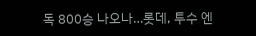독 800승 나오나…롯데, 투수 엔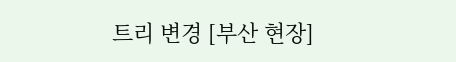트리 변경 [부산 현장]